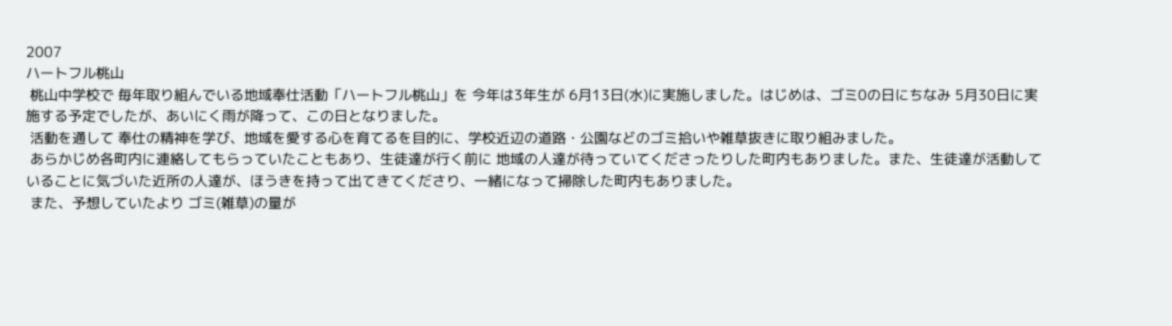2007
ハートフル桃山
 桃山中学校で 毎年取り組んでいる地域奉仕活動「ハートフル桃山」を 今年は3年生が 6月13日(水)に実施しました。はじめは、ゴミ0の日にちなみ 5月30日に実施する予定でしたが、あいにく雨が降って、この日となりました。
 活動を通して 奉仕の精神を学び、地域を愛する心を育てるを目的に、学校近辺の道路・公園などのゴミ拾いや雑草抜きに取り組みました。
 あらかじめ各町内に連絡してもらっていたこともあり、生徒達が行く前に 地域の人達が待っていてくださったりした町内もありました。また、生徒達が活動していることに気づいた近所の人達が、ほうきを持って出てきてくださり、一緒になって掃除した町内もありました。
 また、予想していたより ゴミ(雑草)の量が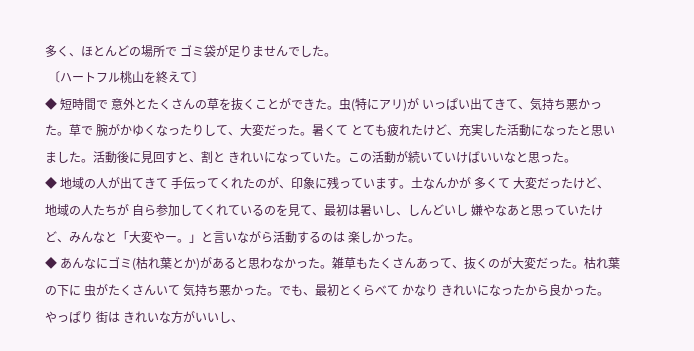多く、ほとんどの場所で ゴミ袋が足りませんでした。
 〔ハートフル桃山を終えて〕
◆ 短時間で 意外とたくさんの草を抜くことができた。虫(特にアリ)が いっぱい出てきて、気持ち悪かった。草で 腕がかゆくなったりして、大変だった。暑くて とても疲れたけど、充実した活動になったと思いました。活動後に見回すと、割と きれいになっていた。この活動が続いていけばいいなと思った。
◆ 地域の人が出てきて 手伝ってくれたのが、印象に残っています。土なんかが 多くて 大変だったけど、地域の人たちが 自ら参加してくれているのを見て、最初は暑いし、しんどいし 嫌やなあと思っていたけど、みんなと「大変やー。」と言いながら活動するのは 楽しかった。
◆ あんなにゴミ(枯れ葉とか)があると思わなかった。雑草もたくさんあって、抜くのが大変だった。枯れ葉の下に 虫がたくさんいて 気持ち悪かった。でも、最初とくらべて かなり きれいになったから良かった。やっぱり 街は きれいな方がいいし、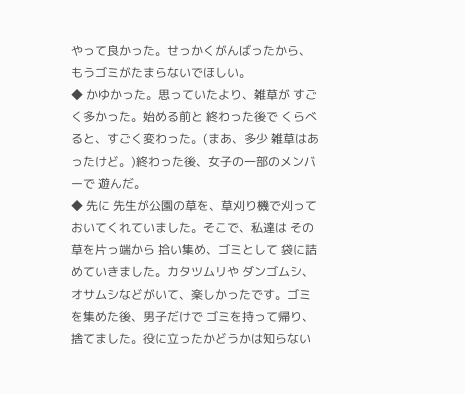やって良かった。せっかくがんばったから、もうゴミがたまらないでほしい。
◆ かゆかった。思っていたより、雑草が すごく多かった。始める前と 終わった後で くらべると、すごく変わった。(まあ、多少 雑草はあったけど。)終わった後、女子の一部のメンバーで 遊んだ。
◆ 先に 先生が公園の草を、草刈り機で刈っておいてくれていました。そこで、私達は その草を片っ端から 拾い集め、ゴミとして 袋に詰めていきました。カタツムリや ダンゴムシ、オサムシなどがいて、楽しかったです。ゴミを集めた後、男子だけで ゴミを持って帰り、捨てました。役に立ったかどうかは知らない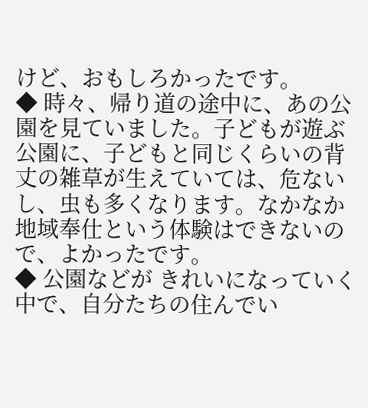けど、おもしろかったです。
◆ 時々、帰り道の途中に、あの公園を見ていました。子どもが遊ぶ公園に、子どもと同じくらいの背丈の雑草が生えていては、危ないし、虫も多くなります。なかなか 地域奉仕という体験はできないので、よかったです。
◆ 公園などが きれいになっていく中で、自分たちの住んでい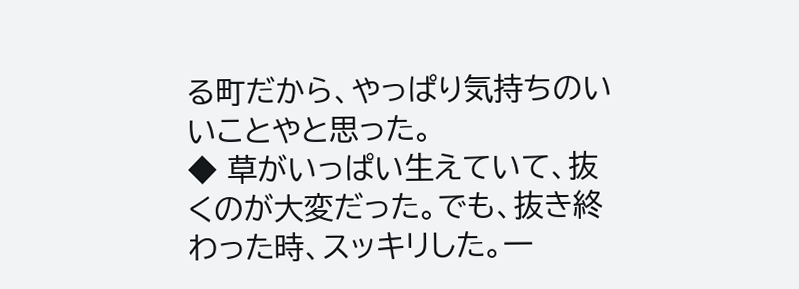る町だから、やっぱり気持ちのいいことやと思った。
◆ 草がいっぱい生えていて、抜くのが大変だった。でも、抜き終わった時、スッキリした。一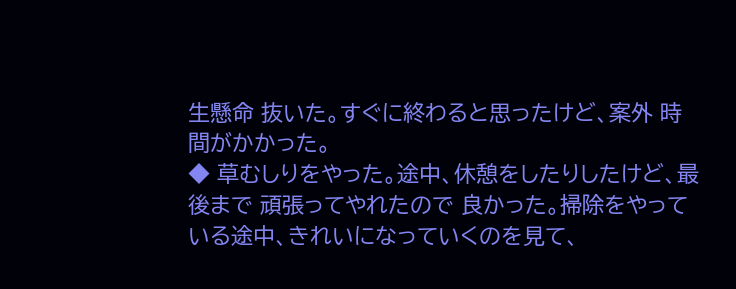生懸命 抜いた。すぐに終わると思ったけど、案外 時間がかかった。
◆ 草むしりをやった。途中、休憩をしたりしたけど、最後まで 頑張ってやれたので 良かった。掃除をやっている途中、きれいになっていくのを見て、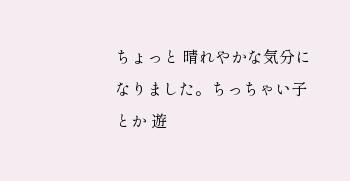ちょっと 晴れやかな気分になりました。ちっちゃい子とか 遊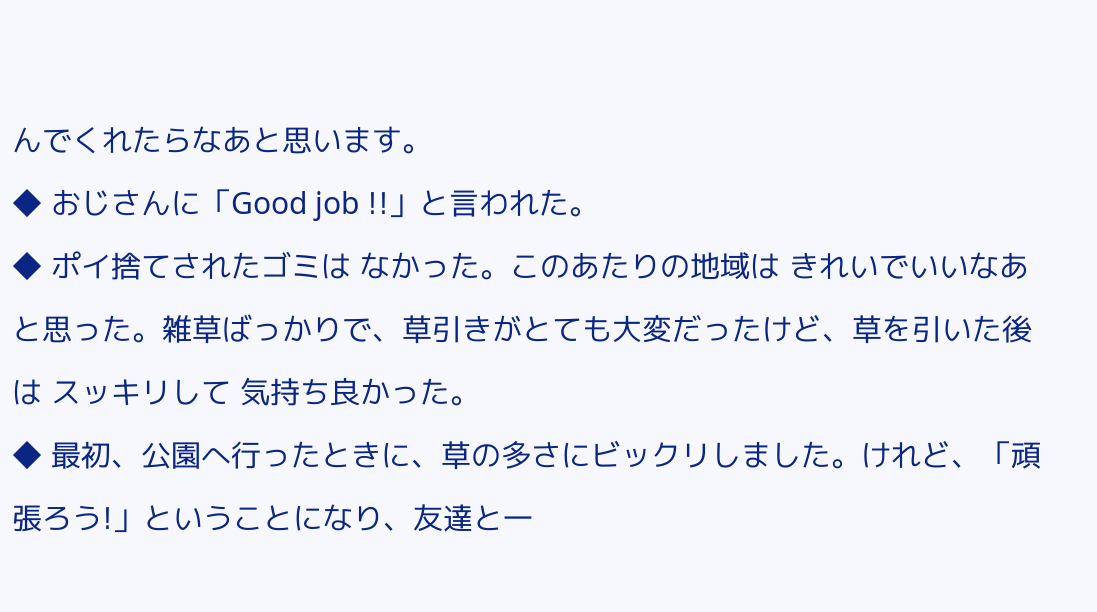んでくれたらなあと思います。
◆ おじさんに「Good job !!」と言われた。
◆ ポイ捨てされたゴミは なかった。このあたりの地域は きれいでいいなあ と思った。雑草ばっかりで、草引きがとても大変だったけど、草を引いた後は スッキリして 気持ち良かった。
◆ 最初、公園へ行ったときに、草の多さにビックリしました。けれど、「頑張ろう!」ということになり、友達と一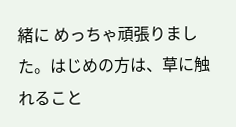緒に めっちゃ頑張りました。はじめの方は、草に触れること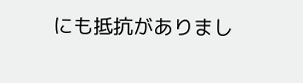にも抵抗がありまし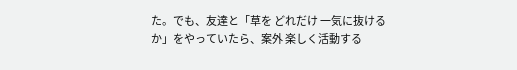た。でも、友達と「草を どれだけ 一気に抜けるか」をやっていたら、案外 楽しく活動する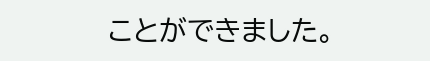ことができました。